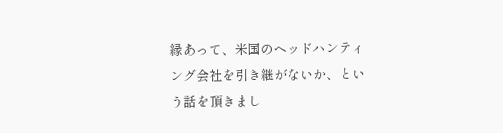縁あって、米国のヘッドハンティング会社を引き継がないか、という話を頂きまし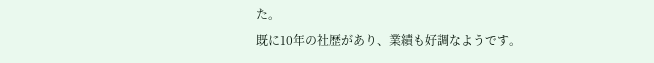た。
既に10年の社歴があり、業績も好調なようです。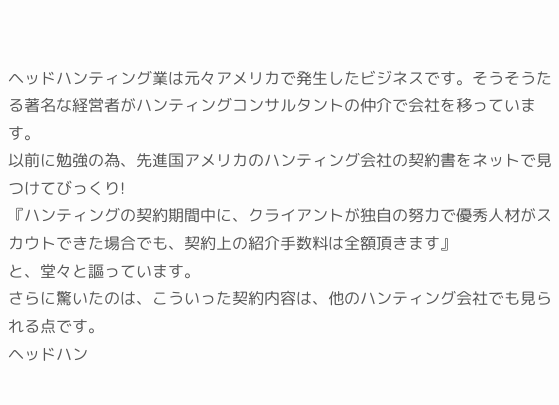ヘッドハンティング業は元々アメリカで発生したビジネスです。そうそうたる著名な経営者がハンティングコンサルタントの仲介で会社を移っています。
以前に勉強の為、先進国アメリカのハンティング会社の契約書をネットで見つけてびっくり!
『ハンティングの契約期間中に、クライアントが独自の努力で優秀人材がスカウトできた場合でも、契約上の紹介手数料は全額頂きます』
と、堂々と謳っています。
さらに驚いたのは、こういった契約内容は、他のハンティング会社でも見られる点です。
ヘッドハン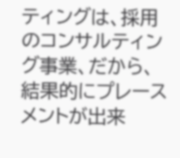ティングは、採用のコンサルティング事業、だから、結果的にプレースメントが出来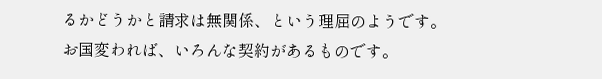るかどうかと請求は無関係、という理屈のようです。
お国変われば、いろんな契約があるものです。